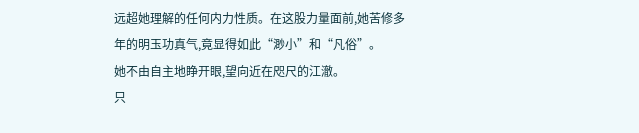远超她理解的任何内力性质。在这股力量面前,她苦修多年的明玉功真气,竟显得如此“渺小”和“凡俗”。
她不由自主地睁开眼,望向近在咫尺的江澈。
只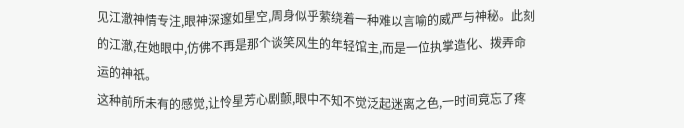见江澈神情专注,眼神深邃如星空,周身似乎萦绕着一种难以言喻的威严与神秘。此刻的江澈,在她眼中,仿佛不再是那个谈笑风生的年轻馆主,而是一位执掌造化、拨弄命运的神祇。
这种前所未有的感觉,让怜星芳心剧颤,眼中不知不觉泛起迷离之色,一时间竟忘了疼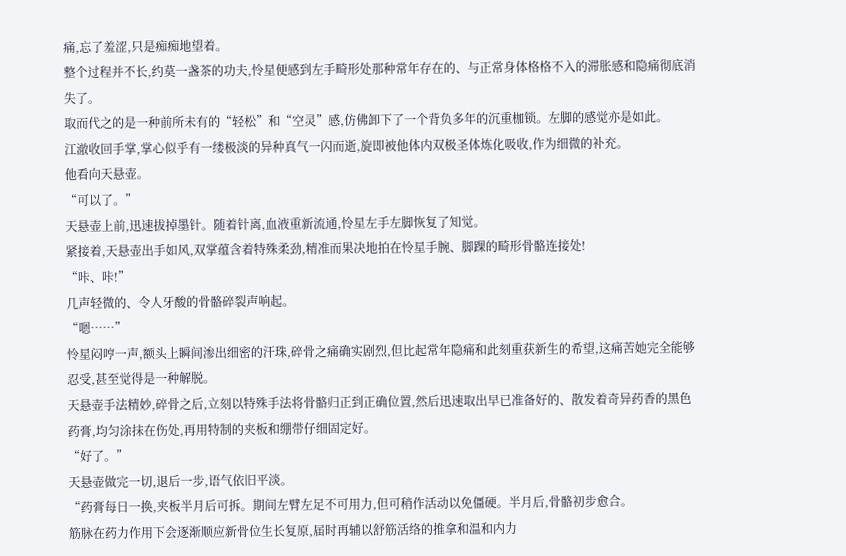痛,忘了羞涩,只是痴痴地望着。
整个过程并不长,约莫一盏茶的功夫,怜星便感到左手畸形处那种常年存在的、与正常身体格格不入的滞胀感和隐痛彻底消失了。
取而代之的是一种前所未有的“轻松”和“空灵”感,仿佛卸下了一个背负多年的沉重枷锁。左脚的感觉亦是如此。
江澈收回手掌,掌心似乎有一缕极淡的异种真气一闪而逝,旋即被他体内双极圣体炼化吸收,作为细微的补充。
他看向天悬壶。
“可以了。”
天悬壶上前,迅速拔掉墨针。随着针离,血液重新流通,怜星左手左脚恢复了知觉。
紧接着,天悬壶出手如风,双掌蕴含着特殊柔劲,精准而果决地拍在怜星手腕、脚踝的畸形骨骼连接处!
“咔、咔!”
几声轻微的、令人牙酸的骨骼碎裂声响起。
“嗯……”
怜星闷哼一声,额头上瞬间渗出细密的汗珠,碎骨之痛确实剧烈,但比起常年隐痛和此刻重获新生的希望,这痛苦她完全能够忍受,甚至觉得是一种解脱。
天悬壶手法精妙,碎骨之后,立刻以特殊手法将骨骼归正到正确位置,然后迅速取出早已准备好的、散发着奇异药香的黑色药膏,均匀涂抹在伤处,再用特制的夹板和绷带仔细固定好。
“好了。”
天悬壶做完一切,退后一步,语气依旧平淡。
“药膏每日一换,夹板半月后可拆。期间左臂左足不可用力,但可稍作活动以免僵硬。半月后,骨骼初步愈合。
筋脉在药力作用下会逐渐顺应新骨位生长复原,届时再辅以舒筋活络的推拿和温和内力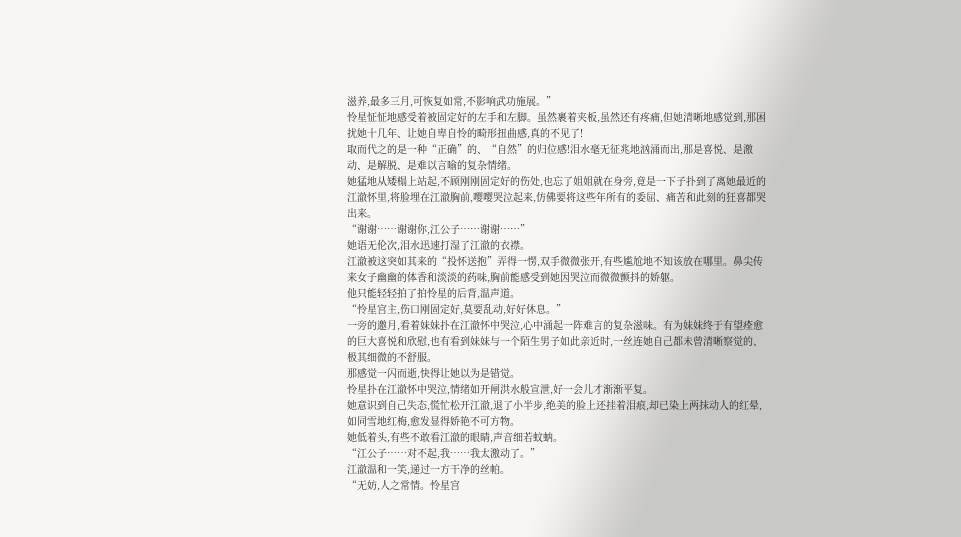滋养,最多三月,可恢复如常,不影响武功施展。”
怜星怔怔地感受着被固定好的左手和左脚。虽然裹着夹板,虽然还有疼痛,但她清晰地感觉到,那困扰她十几年、让她自卑自怜的畸形扭曲感,真的不见了!
取而代之的是一种“正确”的、“自然”的归位感!泪水毫无征兆地汹涌而出,那是喜悦、是激动、是解脱、是难以言喻的复杂情绪。
她猛地从矮榻上站起,不顾刚刚固定好的伤处,也忘了姐姐就在身旁,竟是一下子扑到了离她最近的江澈怀里,将脸埋在江澈胸前,嘤嘤哭泣起来,仿佛要将这些年所有的委屈、痛苦和此刻的狂喜都哭出来。
“谢谢……谢谢你,江公子……谢谢……”
她语无伦次,泪水迅速打湿了江澈的衣襟。
江澈被这突如其来的“投怀送抱”弄得一愣,双手微微张开,有些尴尬地不知该放在哪里。鼻尖传来女子幽幽的体香和淡淡的药味,胸前能感受到她因哭泣而微微颤抖的娇躯。
他只能轻轻拍了拍怜星的后背,温声道。
“怜星宫主,伤口刚固定好,莫要乱动,好好休息。”
一旁的邀月,看着妹妹扑在江澈怀中哭泣,心中涌起一阵难言的复杂滋味。有为妹妹终于有望痊愈的巨大喜悦和欣慰,也有看到妹妹与一个陌生男子如此亲近时,一丝连她自己都未曾清晰察觉的、极其细微的不舒服。
那感觉一闪而逝,快得让她以为是错觉。
怜星扑在江澈怀中哭泣,情绪如开闸洪水般宣泄,好一会儿才渐渐平复。
她意识到自己失态,慌忙松开江澈,退了小半步,绝美的脸上还挂着泪痕,却已染上两抹动人的红晕,如同雪地红梅,愈发显得娇艳不可方物。
她低着头,有些不敢看江澈的眼睛,声音细若蚊蚋。
“江公子……对不起,我……我太激动了。”
江澈温和一笑,递过一方干净的丝帕。
“无妨,人之常情。怜星宫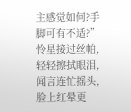主感觉如何?手脚可有不适?”
怜星接过丝帕,轻轻擦拭眼泪,闻言连忙摇头,脸上红晕更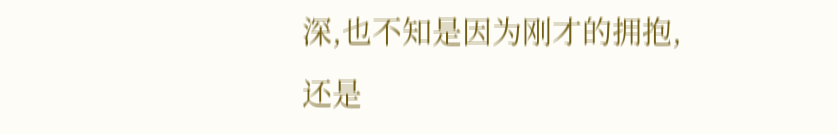深,也不知是因为刚才的拥抱,还是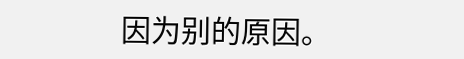因为别的原因。